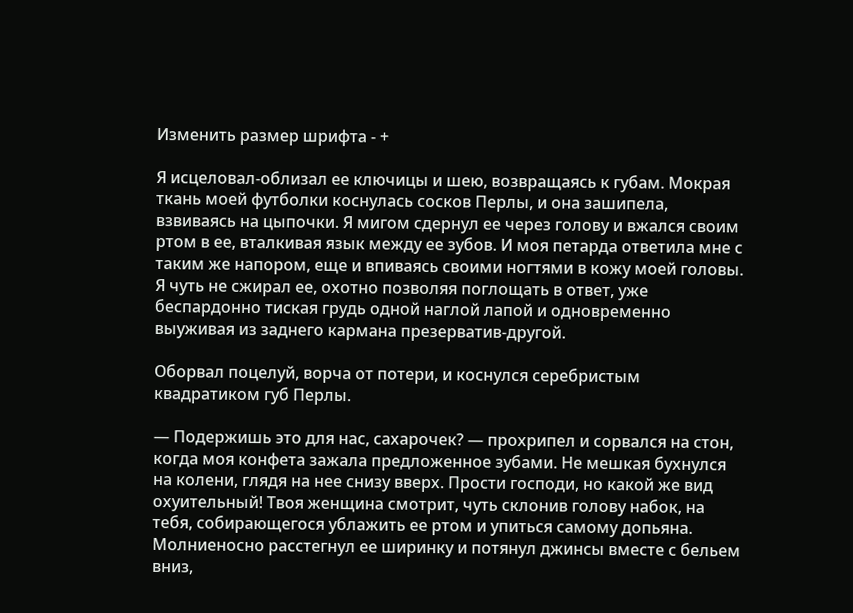Изменить размер шрифта - +

Я исцеловал-облизал ее ключицы и шею, возвращаясь к губам. Мокрая ткань моей футболки коснулась сосков Перлы, и она зашипела, взвиваясь на цыпочки. Я мигом сдернул ее через голову и вжался своим ртом в ее, вталкивая язык между ее зубов. И моя петарда ответила мне с таким же напором, еще и впиваясь своими ногтями в кожу моей головы. Я чуть не сжирал ее, охотно позволяя поглощать в ответ, уже беспардонно тиская грудь одной наглой лапой и одновременно выуживая из заднего кармана презерватив-другой.

Оборвал поцелуй, ворча от потери, и коснулся серебристым квадратиком губ Перлы.

— Подержишь это для нас, сахарочек? — прохрипел и сорвался на стон, когда моя конфета зажала предложенное зубами. Не мешкая бухнулся на колени, глядя на нее снизу вверх. Прости господи, но какой же вид охуительный! Твоя женщина смотрит, чуть склонив голову набок, на тебя, собирающегося ублажить ее ртом и упиться самому допьяна. Молниеносно расстегнул ее ширинку и потянул джинсы вместе с бельем вниз,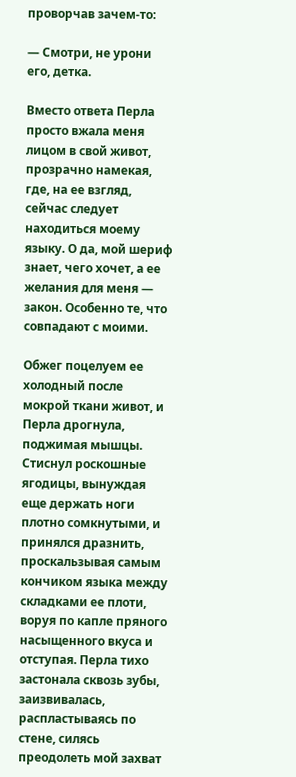проворчав зачем-то:

— Смотри, не урони его, детка.

Вместо ответа Перла просто вжала меня лицом в свой живот, прозрачно намекая, где, на ее взгляд, сейчас следует находиться моему языку. О да, мой шериф знает, чего хочет, а ее желания для меня — закон. Особенно те, что совпадают с моими.

Обжег поцелуем ее холодный после мокрой ткани живот, и Перла дрогнула, поджимая мышцы. Стиснул роскошные ягодицы, вынуждая еще держать ноги плотно сомкнутыми, и принялся дразнить, проскальзывая самым кончиком языка между складками ее плоти, воруя по капле пряного насыщенного вкуса и отступая. Перла тихо застонала сквозь зубы, заизвивалась, распластываясь по стене, силясь преодолеть мой захват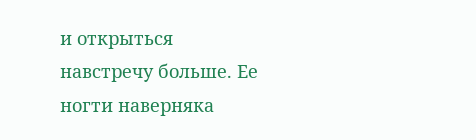и открыться навстречу больше. Ее ногти наверняка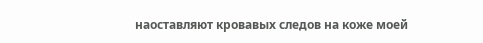наоставляют кровавых следов на коже моей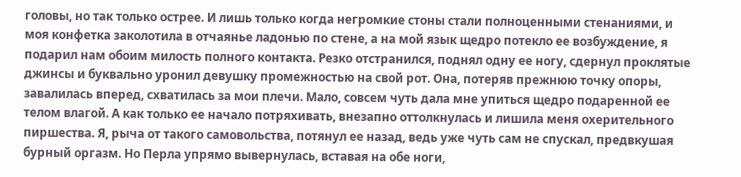головы, но так только острее. И лишь только когда негромкие стоны стали полноценными стенаниями, и моя конфетка заколотила в отчаянье ладонью по стене, а на мой язык щедро потекло ее возбуждение, я подарил нам обоим милость полного контакта. Резко отстранился, поднял одну ее ногу, сдернул проклятые джинсы и буквально уронил девушку промежностью на свой рот. Она, потеряв прежнюю точку опоры, завалилась вперед, схватилась за мои плечи. Мало, совсем чуть дала мне упиться щедро подаренной ее телом влагой. А как только ее начало потряхивать, внезапно оттолкнулась и лишила меня охерительного пиршества. Я, рыча от такого самовольства, потянул ее назад, ведь уже чуть сам не спускал, предвкушая бурный оргазм. Но Перла упрямо вывернулась, вставая на обе ноги,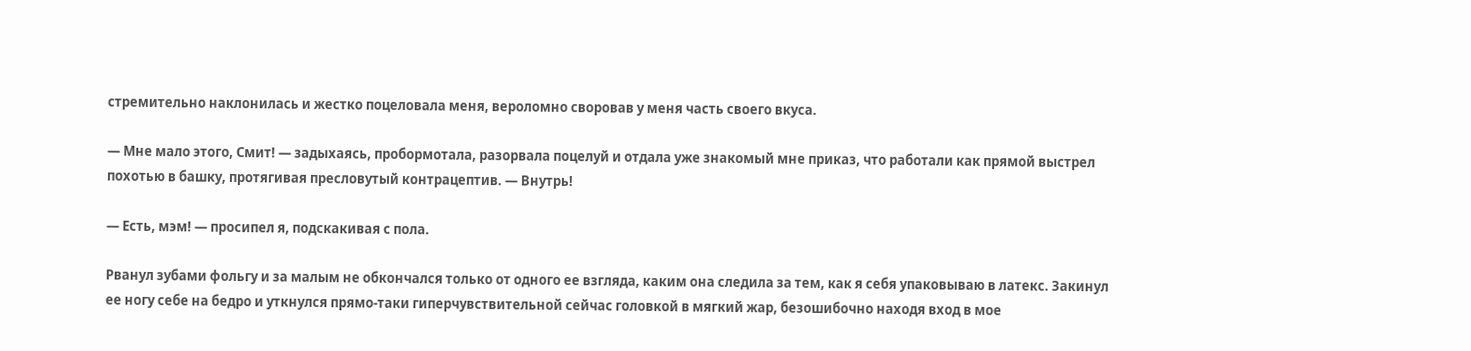стремительно наклонилась и жестко поцеловала меня, вероломно своровав у меня часть своего вкуса.

— Мне мало этого, Смит! — задыхаясь, пробормотала, разорвала поцелуй и отдала уже знакомый мне приказ, что работали как прямой выстрел похотью в башку, протягивая пресловутый контрацептив. — Внутрь!

— Есть, мэм! — просипел я, подскакивая с пола.

Рванул зубами фольгу и за малым не обкончался только от одного ее взгляда, каким она следила за тем, как я себя упаковываю в латекс. Закинул ее ногу себе на бедро и уткнулся прямо-таки гиперчувствительной сейчас головкой в мягкий жар, безошибочно находя вход в мое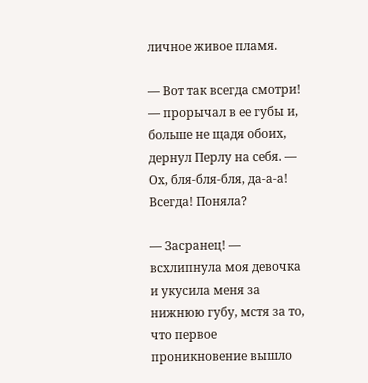личное живое пламя.

— Вот так всегда смотри! — прорычал в ее губы и, больше не щадя обоих, дернул Перлу на себя. — Ох, бля-бля-бля, да-а-а! Всегда! Поняла?

— Засранец! — всхлипнула моя девочка и укусила меня за нижнюю губу, мстя за то, что первое проникновение вышло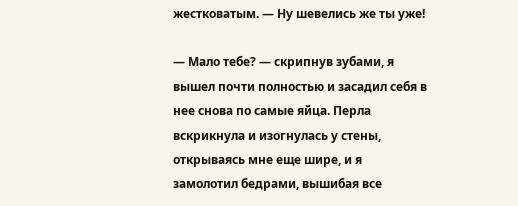жестковатым. — Ну шевелись же ты уже!

— Мало тебе? — скрипнув зубами, я вышел почти полностью и засадил себя в нее снова по самые яйца. Перла вскрикнула и изогнулась у стены, открываясь мне еще шире, и я замолотил бедрами, вышибая все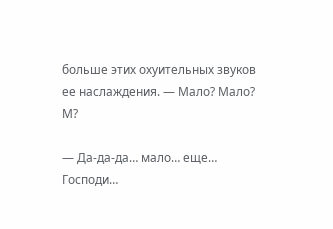больше этих охуительных звуков ее наслаждения. — Мало? Мало? М?

— Да-да-да… мало… еще… Господи…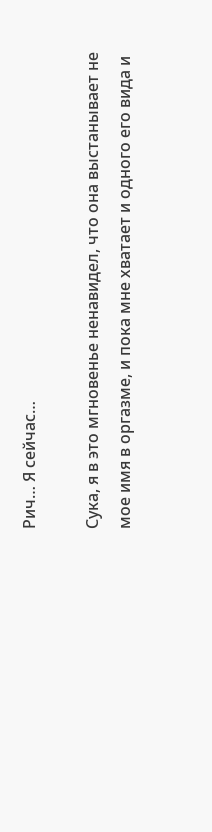Рич… Я сейчас…

Сука, я в это мгновенье ненавидел, что она выстанывает не мое имя в оргазме, и пока мне хватает и одного его вида и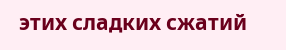этих сладких сжатий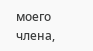моего члена,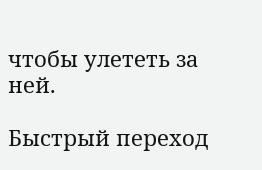чтобы улететь за ней.

Быстрый переход